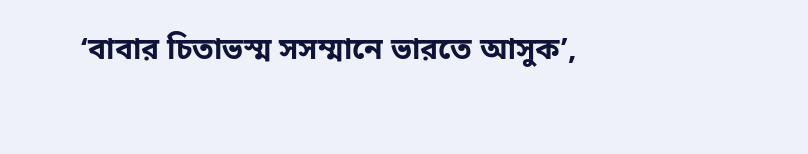‘বাবার চিতাভস্ম সসম্মানে ভারতে আসুক’,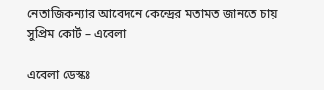নেতাজিকন্যার আবেদনে কেন্দ্রের মতামত জানতে চায় সুপ্রিম কোর্ট – এবেলা

এবেলা ডেস্কঃ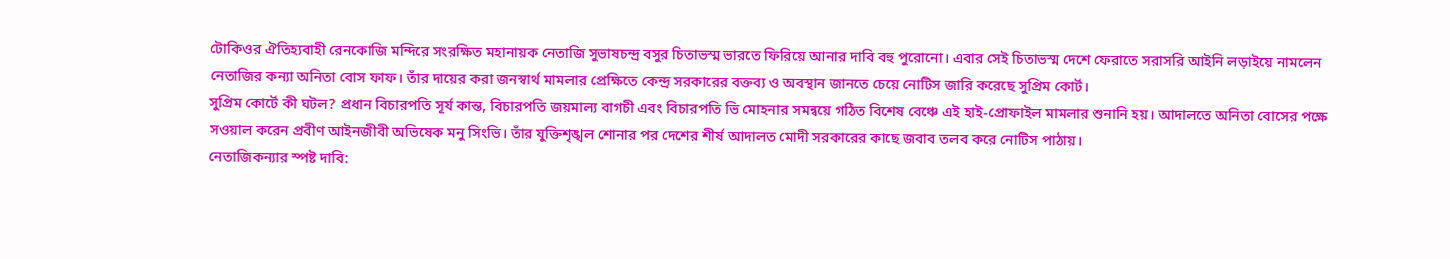টোকিওর ঐতিহ্যবাহী রেনকোজি মন্দিরে সংরক্ষিত মহানায়ক নেতাজি সুভাষচন্দ্র বসুর চিতাভস্ম ভারতে ফিরিয়ে আনার দাবি বহু পুরোনো। এবার সেই চিতাভস্ম দেশে ফেরাতে সরাসরি আইনি লড়াইয়ে নামলেন নেতাজির কন্যা অনিতা বোস ফাফ। তাঁর দায়ের করা জনস্বার্থ মামলার প্রেক্ষিতে কেন্দ্র সরকারের বক্তব্য ও অবস্থান জানতে চেয়ে নোটিস জারি করেছে সুপ্রিম কোর্ট।
সুপ্রিম কোর্টে কী ঘটল? প্রধান বিচারপতি সূর্য কান্ত, বিচারপতি জয়মাল্য বাগচী এবং বিচারপতি ভি মোহনার সমন্বয়ে গঠিত বিশেষ বেঞ্চে এই হাই-প্রোফাইল মামলার শুনানি হয়। আদালতে অনিতা বোসের পক্ষে সওয়াল করেন প্রবীণ আইনজীবী অভিষেক মনু সিংভি। তাঁর যুক্তিশৃঙ্খল শোনার পর দেশের শীর্ষ আদালত মোদী সরকারের কাছে জবাব তলব করে নোটিস পাঠায়।
নেতাজিকন্যার স্পষ্ট দাবি: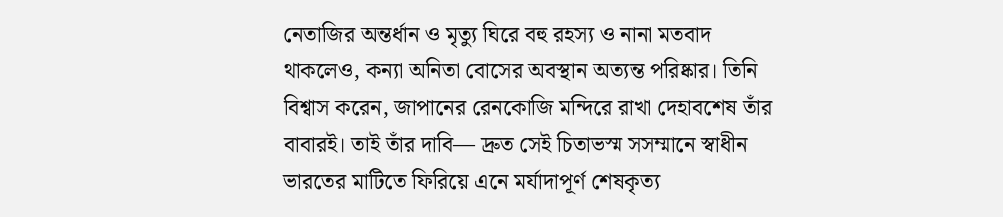নেতাজির অন্তর্ধান ও মৃত্যু ঘিরে বহু রহস্য ও নানা মতবাদ থাকলেও, কন্যা অনিতা বোসের অবস্থান অত্যন্ত পরিষ্কার। তিনি বিশ্বাস করেন, জাপানের রেনকোজি মন্দিরে রাখা দেহাবশেষ তাঁর বাবারই। তাই তাঁর দাবি— দ্রুত সেই চিতাভস্ম সসম্মানে স্বাধীন ভারতের মাটিতে ফিরিয়ে এনে মর্যাদাপূর্ণ শেষকৃত্য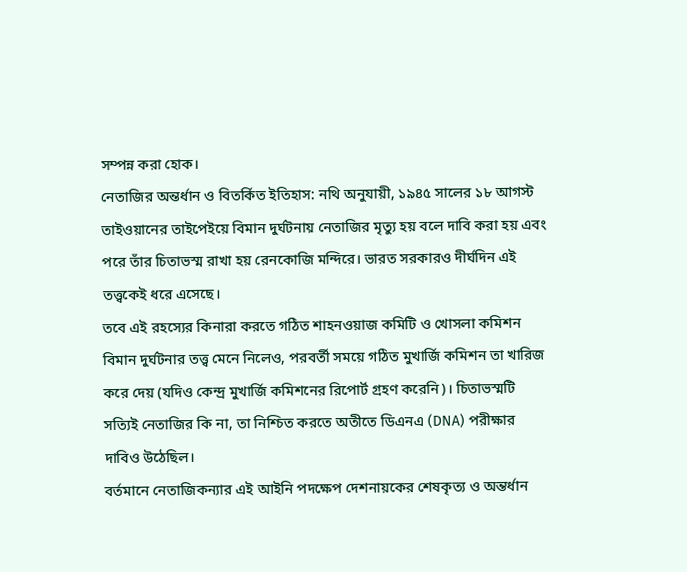সম্পন্ন করা হোক।
নেতাজির অন্তর্ধান ও বিতর্কিত ইতিহাস: নথি অনুযায়ী, ১৯৪৫ সালের ১৮ আগস্ট তাইওয়ানের তাইপেইয়ে বিমান দুর্ঘটনায় নেতাজির মৃত্যু হয় বলে দাবি করা হয় এবং পরে তাঁর চিতাভস্ম রাখা হয় রেনকোজি মন্দিরে। ভারত সরকারও দীর্ঘদিন এই তত্ত্বকেই ধরে এসেছে।
তবে এই রহস্যের কিনারা করতে গঠিত শাহনওয়াজ কমিটি ও খোসলা কমিশন বিমান দুর্ঘটনার তত্ত্ব মেনে নিলেও, পরবর্তী সময়ে গঠিত মুখার্জি কমিশন তা খারিজ করে দেয় (যদিও কেন্দ্র মুখার্জি কমিশনের রিপোর্ট গ্রহণ করেনি)। চিতাভস্মটি সত্যিই নেতাজির কি না, তা নিশ্চিত করতে অতীতে ডিএনএ (DNA) পরীক্ষার দাবিও উঠেছিল।
বর্তমানে নেতাজিকন্যার এই আইনি পদক্ষেপ দেশনায়কের শেষকৃত্য ও অন্তর্ধান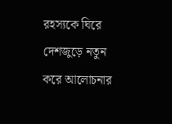রহস্যকে ঘিরে দেশজুড়ে নতুন করে আলোচনার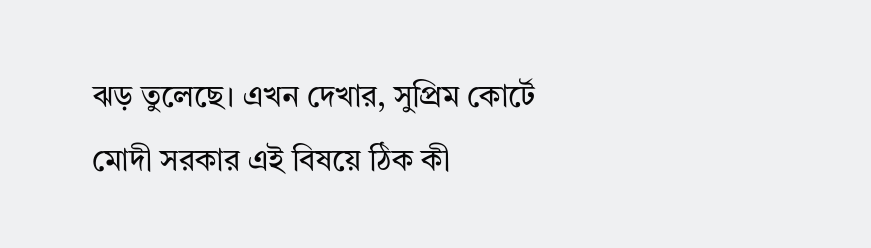ঝড় তুলেছে। এখন দেখার, সুপ্রিম কোর্টে মোদী সরকার এই বিষয়ে ঠিক কী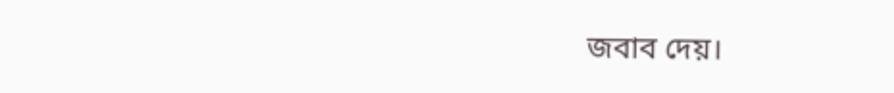জবাব দেয়।